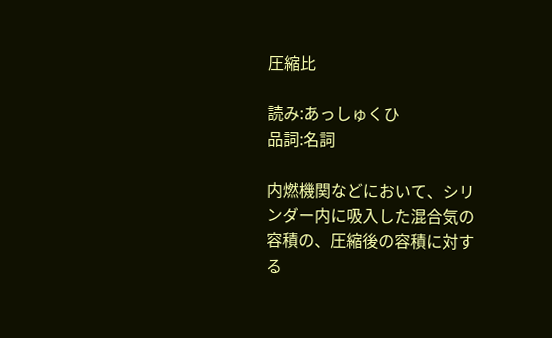圧縮比

読み:あっしゅくひ
品詞:名詞

内燃機関などにおいて、シリンダー内に吸入した混合気の容積の、圧縮後の容積に対する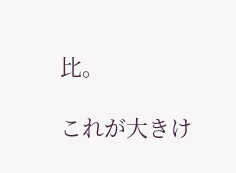比。

これが大きけ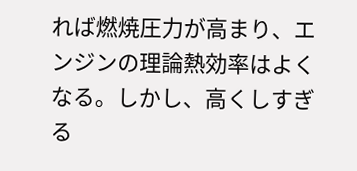れば燃焼圧力が高まり、エンジンの理論熱効率はよくなる。しかし、高くしすぎる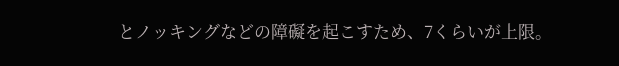とノッキングなどの障礙を起こすため、7くらいが上限。